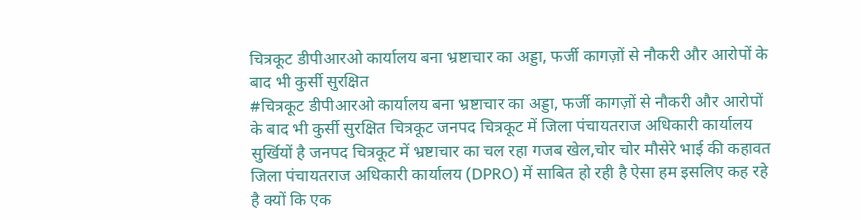चित्रकूट डीपीआरओ कार्यालय बना भ्रष्टाचार का अड्डा, फर्जी कागज़ों से नौकरी और आरोपों के बाद भी कुर्सी सुरक्षित
#चित्रकूट डीपीआरओ कार्यालय बना भ्रष्टाचार का अड्डा, फर्जी कागज़ों से नौकरी और आरोपों के बाद भी कुर्सी सुरक्षित चित्रकूट जनपद चित्रकूट में जिला पंचायतराज अधिकारी कार्यालय सुर्खियों है जनपद चित्रकूट में भ्रष्टाचार का चल रहा गजब खेल,चोर चोर मौसेरे भाई की कहावत जिला पंचायतराज अधिकारी कार्यालय (DPRO) में साबित हो रही है ऐसा हम इसलिए कह रहे है क्यों कि एक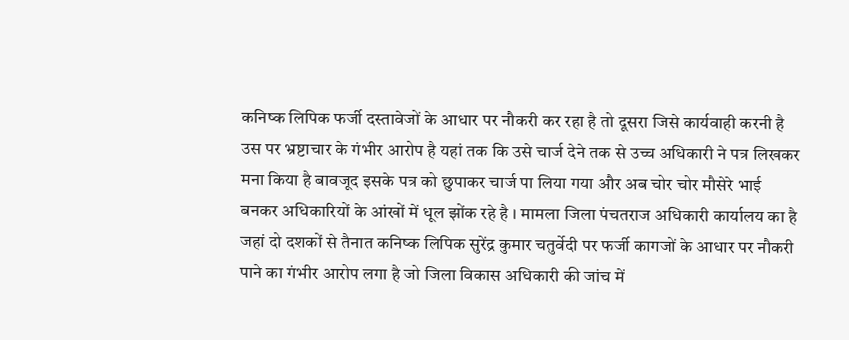कनिष्क लिपिक फर्जी दस्तावेजों के आधार पर नौकरी कर रहा है तो दूसरा जिसे कार्यवाही करनी है उस पर भ्रष्टाचार के गंभीर आरोप है यहां तक कि उसे चार्ज देने तक से उच्च अधिकारी ने पत्र लिखकर मना किया है बावजूद इसके पत्र को छुपाकर चार्ज पा लिया गया और अब चोर चोर मौसेरे भाई बनकर अधिकारियों के आंखों में धूल झोंक रहे है । मामला जिला पंचतराज अधिकारी कार्यालय का है जहां दो दशकों से तैनात कनिष्क लिपिक सुरेंद्र कुमार चतुर्वेदी पर फर्जी कागजों के आधार पर नौकरी पाने का गंभीर आरोप लगा है जो जिला विकास अधिकारी की जांच में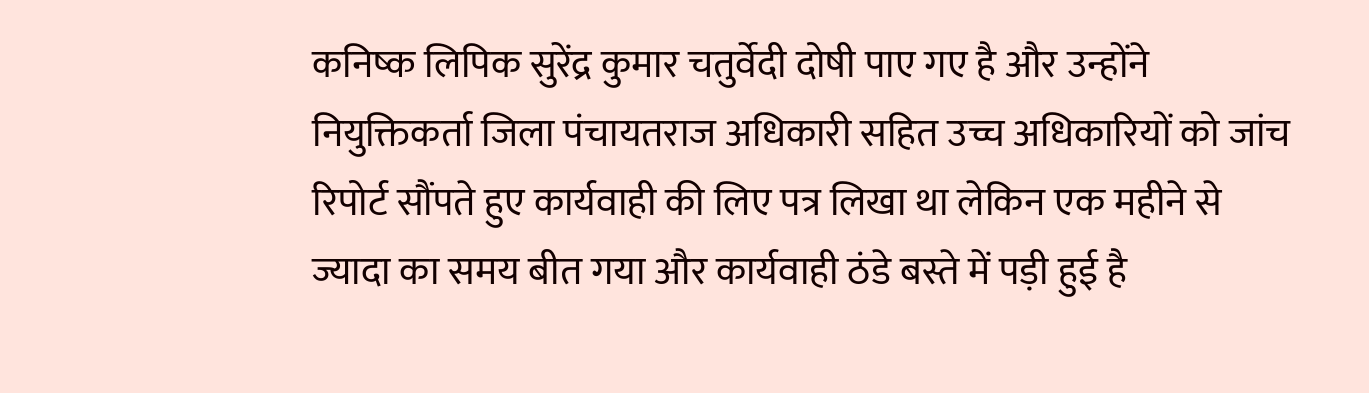कनिष्क लिपिक सुरेंद्र कुमार चतुर्वेदी दोषी पाए गए है और उन्होंने नियुक्तिकर्ता जिला पंचायतराज अधिकारी सहित उच्च अधिकारियों को जांच रिपोर्ट सौंपते हुए कार्यवाही की लिए पत्र लिखा था लेकिन एक महीने से ज्यादा का समय बीत गया और कार्यवाही ठंडे बस्ते में पड़ी हुई है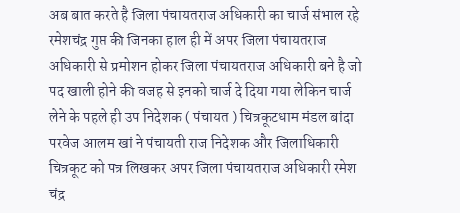अब बात करते है जिला पंचायतराज अधिकारी का चार्ज संभाल रहे रमेशचंद्र गुप्त की जिनका हाल ही में अपर जिला पंचायतराज अधिकारी से प्रमोशन होकर जिला पंचायतराज अधिकारी बने है जो पद खाली होने की वजह से इनको चार्ज दे दिया गया लेकिन चार्ज लेने के पहले ही उप निदेशक ( पंचायत ) चित्रकूटधाम मंडल बांदा परवेज आलम खां ने पंचायती राज निदेशक और जिलाधिकारी चित्रकूट को पत्र लिखकर अपर जिला पंचायतराज अधिकारी रमेश चंद्र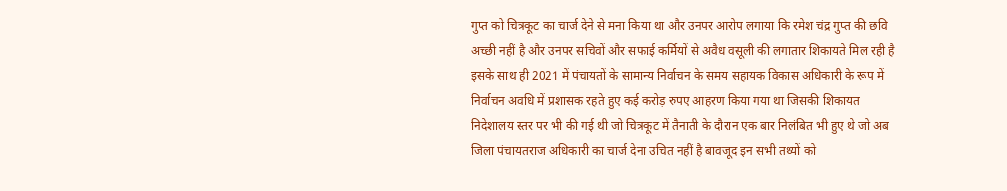गुप्त को चित्रकूट का चार्ज देने से मना किया था और उनपर आरोप लगाया कि रमेश चंद्र गुप्त की छवि अच्छी नहीं है और उनपर सचिवों और सफाई कर्मियों से अवैध वसूली की लगातार शिकायते मिल रही है इसके साथ ही 2021 में पंचायतों के सामान्य निर्वाचन के समय सहायक विकास अधिकारी के रूप में निर्वाचन अवधि में प्रशासक रहते हुए कई करोड़ रुपए आहरण किया गया था जिसकी शिकायत निदेशालय स्तर पर भी की गई थी जो चित्रकूट में तैनाती के दौरान एक बार निलंबित भी हुए थे जो अब जिला पंचायतराज अधिकारी का चार्ज देना उचित नहीं है बावजूद इन सभी तथ्यों को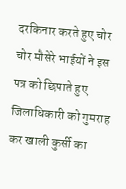दरकिनार करते हुए चोर चोर मौसेरे भाईयों ने इस पत्र को छिपाते हुए जिलाधिकारी को गुमराह कर खाली कुर्सी का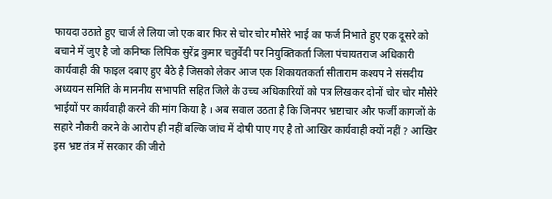फायदा उठाते हुए चार्ज ले लिया जो एक बार फिर से चोर चोर मौसेरे भाई का फर्ज निभाते हुए एक दूसरे को बचाने में जुए है जो कनिष्क लिपिक सुरेंद्र कुमार चतुर्वेदी पर नियुक्तिकर्ता जिला पंचायतराज अधिकारी कार्यवाही की फाइल दबाए हुए बैठे है जिसको लेकर आज एक शिकायतकर्ता सीताराम कश्यप ने संसदीय अध्ययन समिति के माननीय सभापति सहित जिले के उच्च अधिकारियों को पत्र लिखकर दोनों चोर चोर मौसेरे भाईयों पर कार्यवाही करने की मांग किया है । अब सवाल उठता है कि जिनपर भ्रष्टाचार और फर्जी कागजों के सहारे नौकरी करने के आरोप ही नहीं बल्कि जांच में दोषी पाए गए है तो आखिर कार्यवाही क्यों नहीं ? आखिर इस भ्रष्ट तंत्र में सरकार की जीरो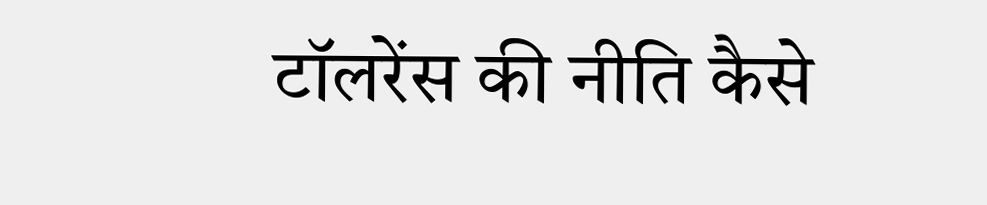टॉलरेंस की नीति कैसे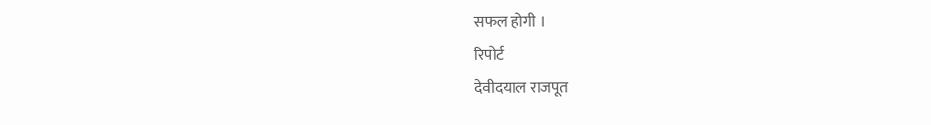सफल होगी ।
रिपोर्ट
देवीदयाल राजपूत